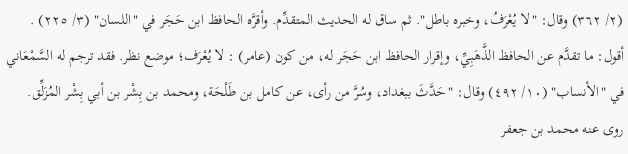(٢/ ٣٦٢) وقال: "لا يُعْرَفُ، وخبره باطل". ثم ساق له الحديث المتقدِّم. وأقرَّه الحافظ ابن حَجَر في "اللسان" (٣/ ٢٢٥) .
أقول: ما تقدَّم عن الحافظ الذَّهَبِيِّ، وإقرار الحافظ ابن حَجَر له، من كون (عامر) : لا يُعْرَف؛ موضع نظر. فقد ترجم له السَّمْعَاني في "الأنساب" (١٠/ ٤٩٢) وقال: "حَدَّثَ ببغداد، وسُرَّ من رأى، عن كامل بن طَلْحَة، ومحمد بن بِشْر بن أبي بِشْر المُزَلِّق. روى عنه محمد بن جعفر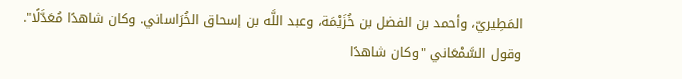المَطِيريّ، وأحمد بن الفضل بن خُزَيْمَة، وعبد اللَّه بن إسحاق الخُرَاساني. وكان شاهدًا مُعَدَّلًا".
وقول السَّمْعَاني "وكان شاهدًا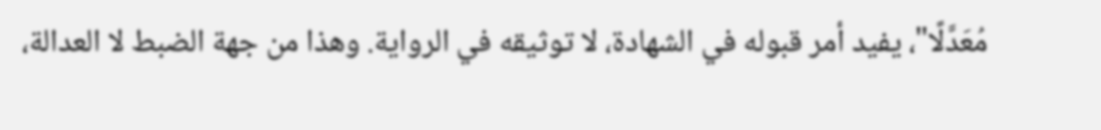مُعَدَّلًا"، يفيد أمر قبوله في الشهادة، لا توثيقه في الرواية. وهذا من جهة الضبط لا العدالة،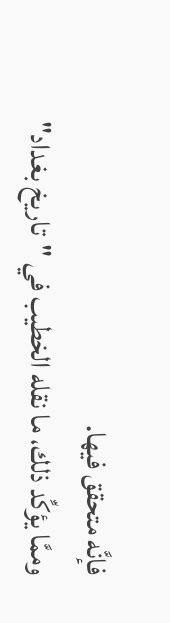فإنَّه متحقق فيها.
وممَّا يؤكِّد ذلك، ما نقله الخطيب في "تاريخ بغداد"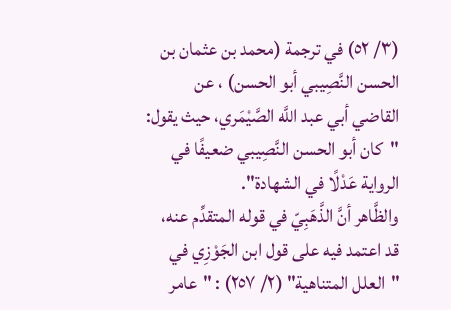(٣/ ٥٢) في ترجمة (محمد بن عثمان بن الحسن النَّصِيبي أبو الحسن) ، عن القاضي أبي عبد اللَّه الصَّيْمَري، حيث يقول: "كان أبو الحسن النَّصِيبي ضعيفًا في الرواية عَدْلًا في الشهادة".
والظَّاهر أنَّ الذَّهَبِيّ في قوله المتقدِّم عنه، قد اعتمد فيه على قول ابن الجَوْزِي في "العلل المتناهية" (٢/ ٢٥٧) : "عامر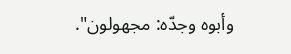وأبوه وجدّه: مجهولون".